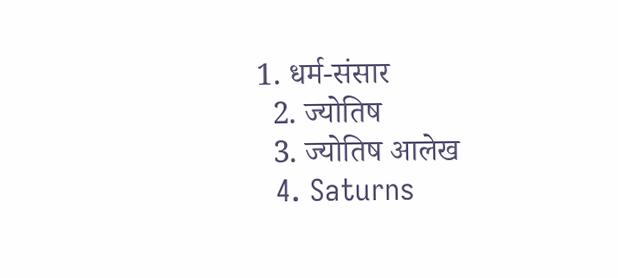1. धर्म-संसार
  2. ज्योतिष
  3. ज्योतिष आलेख
  4. Saturns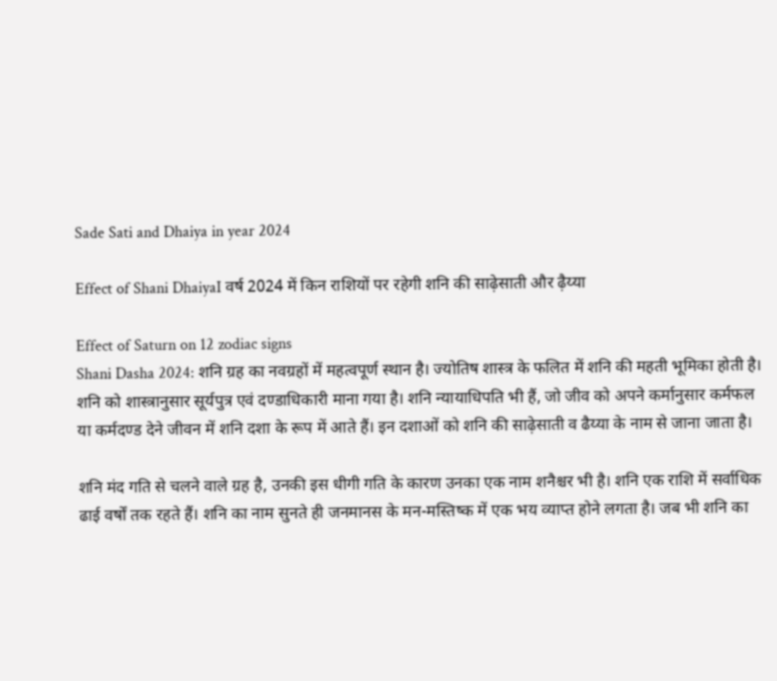Sade Sati and Dhaiya in year 2024

Effect of Shani DhaiyaI वर्ष 2024 में किन राशियों पर रहेगी शनि की साढ़ेसाती और ढ़ैय्या

Effect of Saturn on 12 zodiac signs
Shani Dasha 2024: शनि ग्रह का नवग्रहों में महत्वपूर्ण स्थान है। ज्योतिष शास्त्र के फलित में शनि की महती भूमिका होती है। शनि को शास्त्रानुसार सूर्यपुत्र एवं दण्डाधिकारी माना गया है। शनि न्यायाधिपति भी हैं, जो जीव को अपने कर्मानुसार कर्मफल या कर्मदण्ड देने जीवन में शनि दशा के रूप में आते हैं। इन दशाओं को शनि की साढ़ेसाती व ढैय्या के नाम से जाना जाता है।

शनि मंद गति से चलने वाले ग्रह है, उनकी इस धीगी गति के कारण उनका एक नाम शनैश्चर भी है। शनि एक राशि में सर्वाधिक ढाई वर्षों तक रहते हैं। शनि का नाम सुनते ही जनमानस के मन-मस्तिष्क में एक भय व्याप्त होने लगता है। जब भी शनि का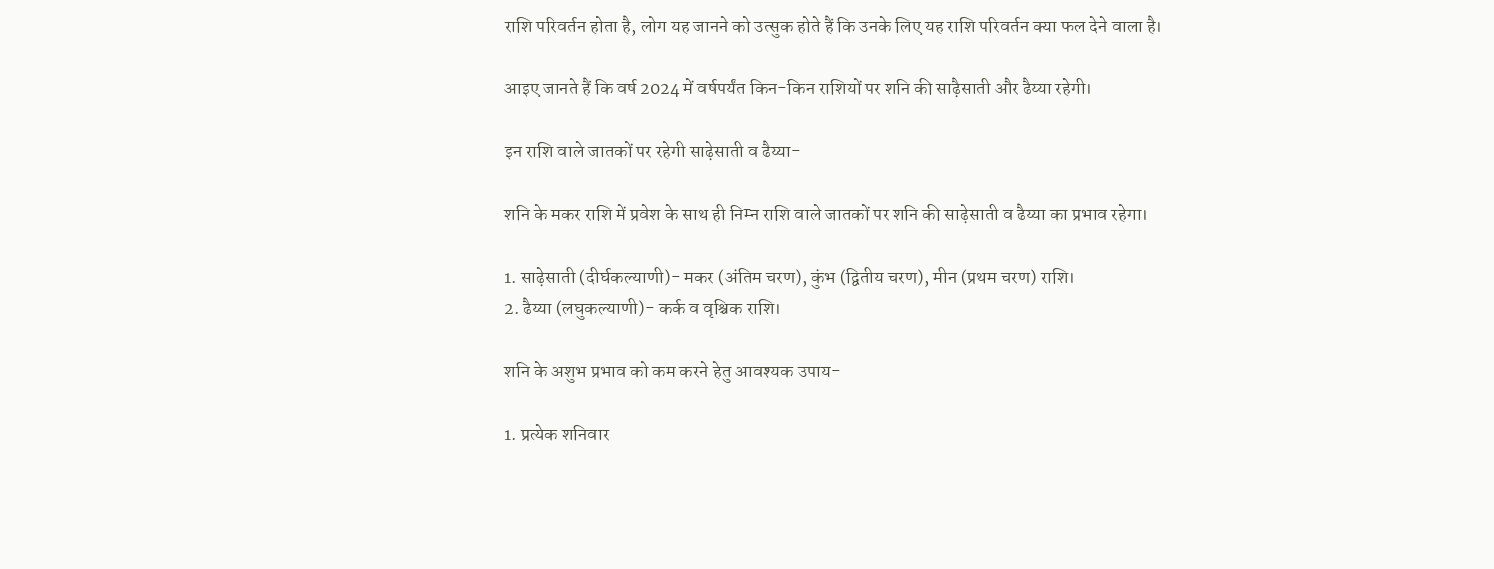राशि परिवर्तन होता है, लोग यह जानने को उत्सुक होते हैं कि उनके लिए यह राशि परिवर्तन क्या फल देने वाला है।

आइए जानते हैं कि वर्ष 2024 में वर्षपर्यंत किन-किन राशियों पर शनि की साढ़ैसाती और ढैय्या रहेगी।

इन राशि वाले जातकों पर रहेगी साढ़ेसाती व ढैय्या-

शनि के मकर राशि में प्रवेश के साथ ही निम्न राशि वाले जातकों पर शनि की साढ़ेसाती व ढैय्या का प्रभाव रहेगा।

1. साढ़ेसाती (दीर्घकल्याणी)- मकर (अंतिम चरण), कुंभ (द्वितीय चरण), मीन (प्रथम चरण) राशि।
2. ढैय्या (लघुकल्याणी)- कर्क व वृश्चिक राशि।

शनि के अशुभ प्रभाव को कम करने हेतु आवश्यक उपाय-

1. प्रत्येक शनिवार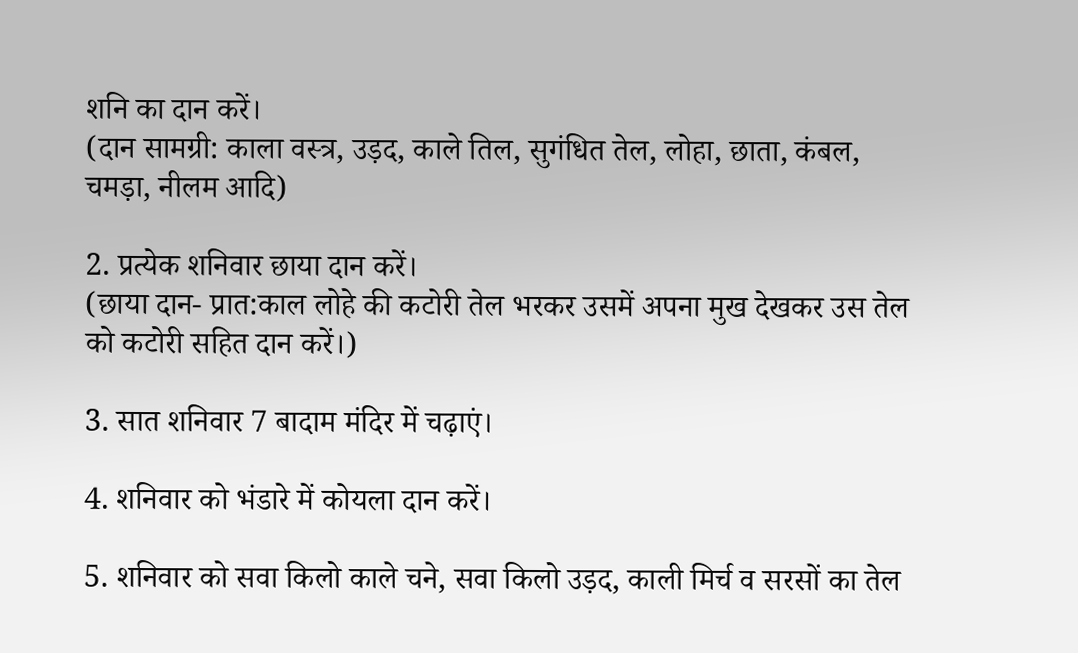शनि का दान करें।
(दान सामग्री: काला वस्त्र, उड़द, काले तिल, सुगंधित तेल, लोहा, छाता, कंबल, चमड़ा, नीलम आदि)

2. प्रत्येक शनिवार छाया दान करें।
(छाया दान- प्रात:काल लोहे की कटोरी तेल भरकर उसमें अपना मुख देखकर उस तेल को कटोरी सहित दान करें।)

3. सात शनिवार 7 बादाम मंदिर में चढ़ाएं।

4. शनिवार को भंडारे में कोयला दान करें।

5. शनिवार को सवा किलो काले चने, सवा किलो उड़द, काली मिर्च व सरसों का तेल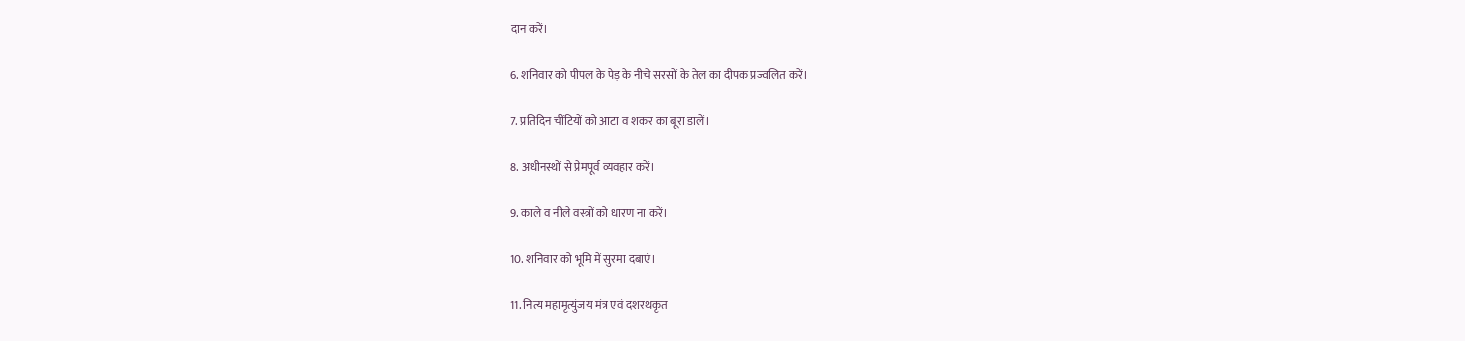दान करें।

6. शनिवार को पीपल के पेड़ के नीचे सरसों के तेल का दीपक प्रज्वलित करें।

7. प्रतिदिन चींटियों को आटा व शकर का बूरा डालें।

8. अधीनस्थों से प्रेमपूर्व व्यवहार करें।

9. काले व नीले वस्त्रों को धारण ना करें।

10. शनिवार को भूमि में सुरमा दबाएं।

11. नित्य महामृत्युंजय मंत्र एवं दशरथकृत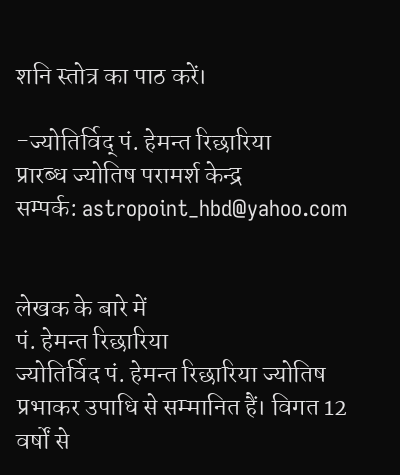शनि स्तोत्र का पाठ करें।

-ज्योतिर्विद् पं. हेमन्त रिछारिया
प्रारब्ध ज्योतिष परामर्श केन्द्र
सम्पर्क: astropoint_hbd@yahoo.com


लेखक के बारे में
पं. हेमन्त रिछारिया
ज्योतिर्विद पं. हेमन्त रिछारिया ज्योतिष प्रभाकर उपाधि से सम्मानित हैं। विगत 12 वर्षों से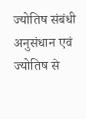ज्योतिष संबंधी अनुसंधान एवं ज्योतिष से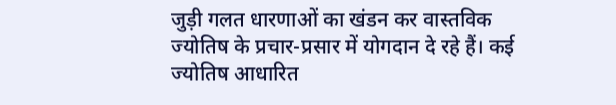जुड़ी गलत धारणाओं का खंडन कर वास्तविक ज्योतिष के प्रचार-प्रसार में योगदान दे रहे हैं। कई ज्योतिष आधारित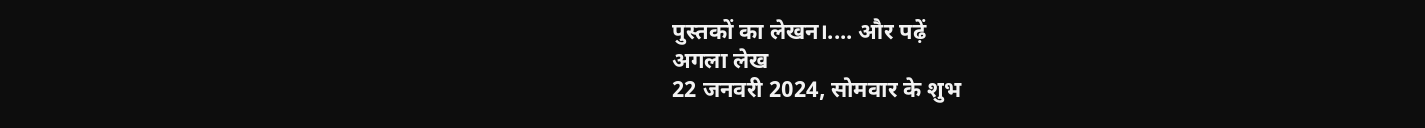पुस्तकों का लेखन।.... और पढ़ें
अगला लेख
22 जनवरी 2024, सोमवार के शुभ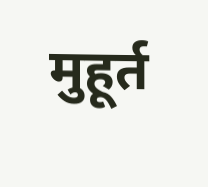मुहूर्त